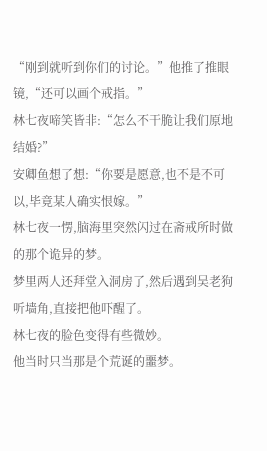“刚到就听到你们的讨论。”他推了推眼镜,“还可以画个戒指。”
林七夜啼笑皆非:“怎么不干脆让我们原地结婚?”
安卿鱼想了想:“你要是愿意,也不是不可以,毕竟某人确实恨嫁。”
林七夜一愣,脑海里突然闪过在斋戒所时做的那个诡异的梦。
梦里两人还拜堂入洞房了,然后遇到吴老狗听墙角,直接把他吓醒了。
林七夜的脸色变得有些微妙。
他当时只当那是个荒诞的噩梦。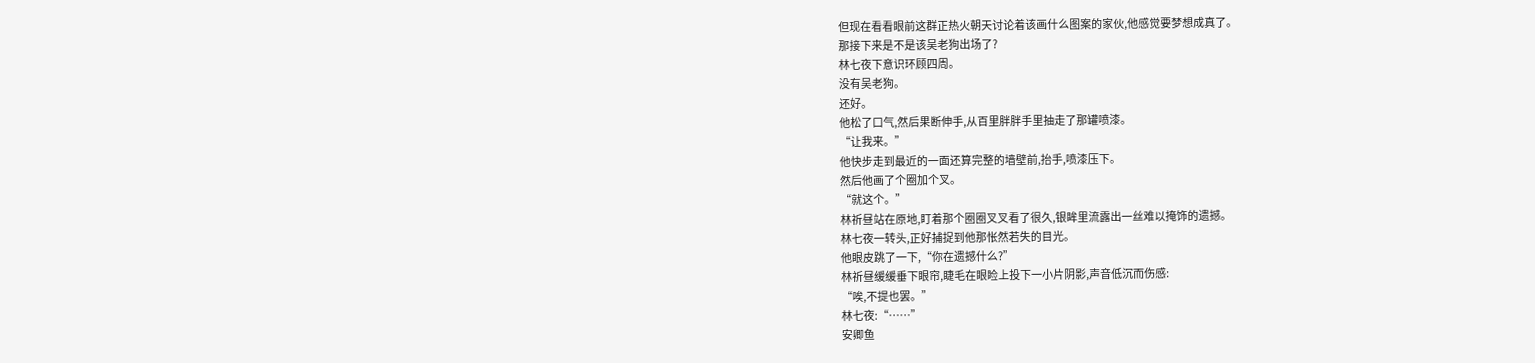但现在看看眼前这群正热火朝天讨论着该画什么图案的家伙,他感觉要梦想成真了。
那接下来是不是该吴老狗出场了?
林七夜下意识环顾四周。
没有吴老狗。
还好。
他松了口气,然后果断伸手,从百里胖胖手里抽走了那罐喷漆。
“让我来。”
他快步走到最近的一面还算完整的墙壁前,抬手,喷漆压下。
然后他画了个圈加个叉。
“就这个。”
林祈昼站在原地,盯着那个圈圈叉叉看了很久,银眸里流露出一丝难以掩饰的遗撼。
林七夜一转头,正好捕捉到他那怅然若失的目光。
他眼皮跳了一下,“你在遗撼什么?”
林祈昼缓缓垂下眼帘,睫毛在眼睑上投下一小片阴影,声音低沉而伤感:
“唉,不提也罢。”
林七夜:“……”
安卿鱼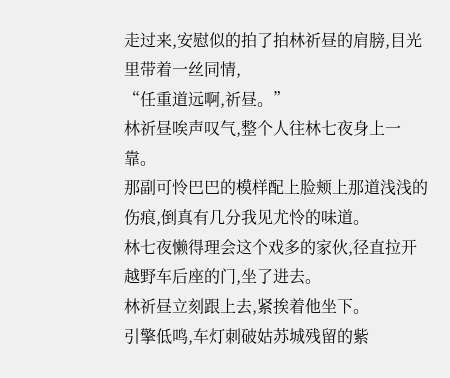走过来,安慰似的拍了拍林祈昼的肩膀,目光里带着一丝同情,
“任重道远啊,祈昼。”
林祈昼唉声叹气,整个人往林七夜身上一靠。
那副可怜巴巴的模样配上脸颊上那道浅浅的伤痕,倒真有几分我见尤怜的味道。
林七夜懒得理会这个戏多的家伙,径直拉开越野车后座的门,坐了进去。
林祈昼立刻跟上去,紧挨着他坐下。
引擎低鸣,车灯刺破姑苏城残留的紫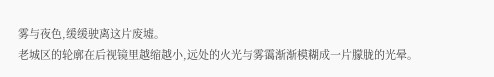雾与夜色,缓缓驶离这片废墟。
老城区的轮廓在后视镜里越缩越小,远处的火光与雾霭渐渐模糊成一片朦胧的光晕。